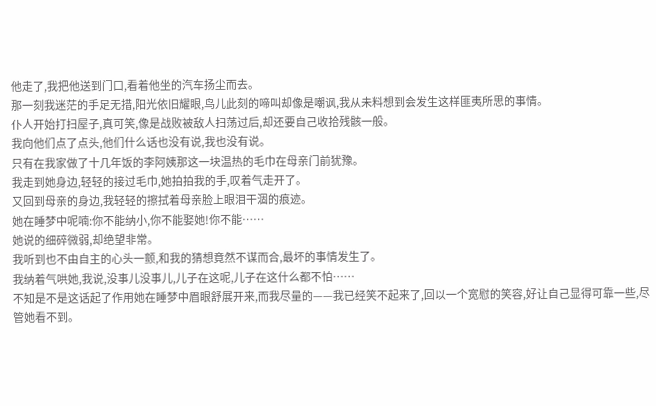他走了,我把他送到门口,看着他坐的汽车扬尘而去。
那一刻我迷茫的手足无措,阳光依旧耀眼,鸟儿此刻的啼叫却像是嘲讽,我从未料想到会发生这样匪夷所思的事情。
仆人开始打扫屋子,真可笑,像是战败被敌人扫荡过后,却还要自己收拾残骸一般。
我向他们点了点头,他们什么话也没有说,我也没有说。
只有在我家做了十几年饭的李阿姨那这一块温热的毛巾在母亲门前犹豫。
我走到她身边,轻轻的接过毛巾,她拍拍我的手,叹着气走开了。
又回到母亲的身边,我轻轻的擦拭着母亲脸上眼泪干涸的痕迹。
她在睡梦中呢喃:你不能纳小,你不能娶她!你不能……
她说的细碎微弱,却绝望非常。
我听到也不由自主的心头一颤,和我的猜想竟然不谋而合,最坏的事情发生了。
我纳着气哄她,我说,没事儿没事儿,儿子在这呢,儿子在这什么都不怕……
不知是不是这话起了作用她在睡梦中眉眼舒展开来,而我尽量的——我已经笑不起来了,回以一个宽慰的笑容,好让自己显得可靠一些,尽管她看不到。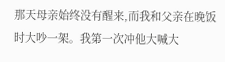那天母亲始终没有醒来,而我和父亲在晚饭时大吵一架。我第一次冲他大喊大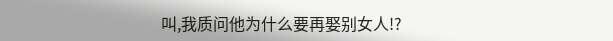叫,我质问他为什么要再娶别女人!?